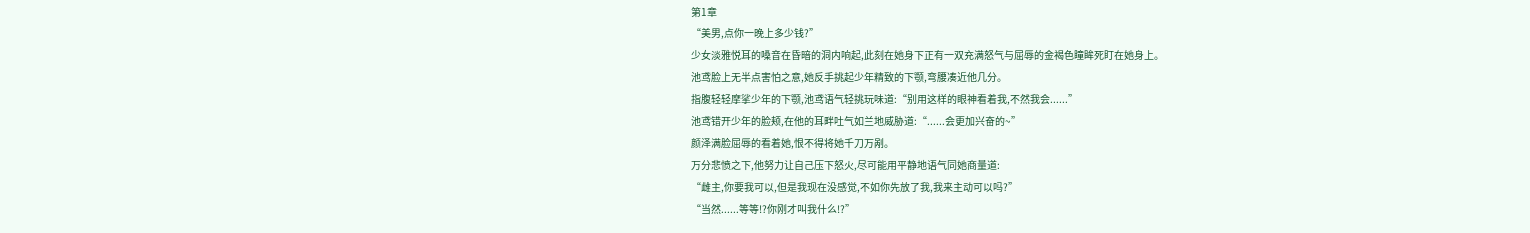第1章
“美男,点你一晚上多少钱?”
少女淡雅悦耳的嗓音在昏暗的洞内响起,此刻在她身下正有一双充满怒气与屈辱的金褐色瞳眸死盯在她身上。
池鸢脸上无半点害怕之意,她反手挑起少年精致的下颚,弯腰凑近他几分。
指腹轻轻摩挲少年的下颚,池鸢语气轻挑玩味道:“别用这样的眼神看着我,不然我会......”
池鸢错开少年的脸颊,在他的耳畔吐气如兰地威胁道:“......会更加兴奋的~”
颜泽满脸屈辱的看着她,恨不得将她千刀万剐。
万分悲愤之下,他努力让自己压下怒火,尽可能用平静地语气同她商量道:
“雌主,你要我可以,但是我现在没感觉,不如你先放了我,我来主动可以吗?”
“当然......等等!?你刚才叫我什么!?”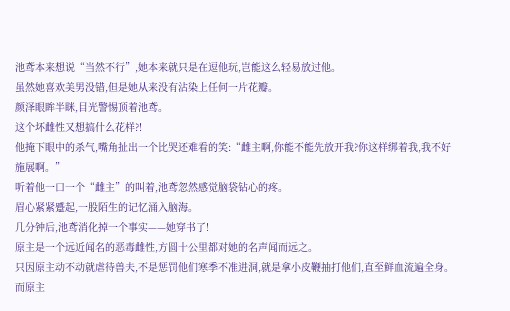池鸢本来想说“当然不行”,她本来就只是在逗他玩,岂能这么轻易放过他。
虽然她喜欢美男没错,但是她从来没有沾染上任何一片花瓣。
颜泽眼眸半眯,目光警惕顶着池鸢。
这个坏雌性又想搞什么花样?!
他掩下眼中的杀气,嘴角扯出一个比哭还难看的笑:“雌主啊,你能不能先放开我?你这样绑着我,我不好施展啊。”
听着他一口一个“雌主”的叫着,池鸢忽然感觉脑袋钻心的疼。
眉心紧紧蹙起,一股陌生的记忆涌入脑海。
几分钟后,池鸢消化掉一个事实——她穿书了!
原主是一个远近闻名的恶毒雌性,方圆十公里都对她的名声闻而远之。
只因原主动不动就虐待兽夫,不是惩罚他们寒季不准进洞,就是拿小皮鞭抽打他们,直至鲜血流遍全身。
而原主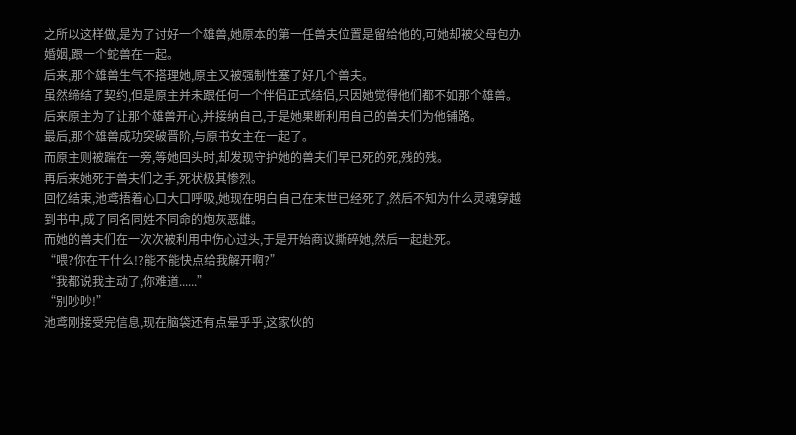之所以这样做,是为了讨好一个雄兽,她原本的第一任兽夫位置是留给他的,可她却被父母包办婚姻,跟一个蛇兽在一起。
后来,那个雄兽生气不搭理她,原主又被强制性塞了好几个兽夫。
虽然缔结了契约,但是原主并未跟任何一个伴侣正式结侣,只因她觉得他们都不如那个雄兽。
后来原主为了让那个雄兽开心,并接纳自己,于是她果断利用自己的兽夫们为他铺路。
最后,那个雄兽成功突破晋阶,与原书女主在一起了。
而原主则被踹在一旁,等她回头时,却发现守护她的兽夫们早已死的死,残的残。
再后来她死于兽夫们之手,死状极其惨烈。
回忆结束,池鸢捂着心口大口呼吸,她现在明白自己在末世已经死了,然后不知为什么灵魂穿越到书中,成了同名同姓不同命的炮灰恶雌。
而她的兽夫们在一次次被利用中伤心过头,于是开始商议撕碎她,然后一起赴死。
“喂?你在干什么!?能不能快点给我解开啊?”
“我都说我主动了,你难道......”
“别吵吵!”
池鸢刚接受完信息,现在脑袋还有点晕乎乎,这家伙的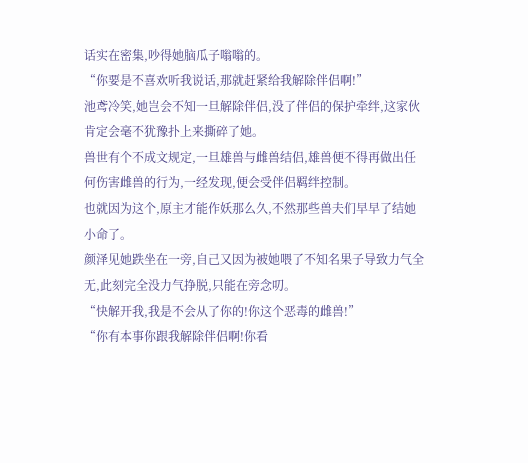话实在密集,吵得她脑瓜子嗡嗡的。
“你要是不喜欢听我说话,那就赶紧给我解除伴侣啊!”
池鸢冷笑,她岂会不知一旦解除伴侣,没了伴侣的保护牵绊,这家伙肯定会毫不犹豫扑上来撕碎了她。
兽世有个不成文规定,一旦雄兽与雌兽结侣,雄兽便不得再做出任何伤害雌兽的行为,一经发现,便会受伴侣羁绊控制。
也就因为这个,原主才能作妖那么久,不然那些兽夫们早早了结她小命了。
颜泽见她跌坐在一旁,自己又因为被她喂了不知名果子导致力气全无,此刻完全没力气挣脱,只能在旁念叨。
“快解开我,我是不会从了你的!你这个恶毒的雌兽!”
“你有本事你跟我解除伴侣啊!你看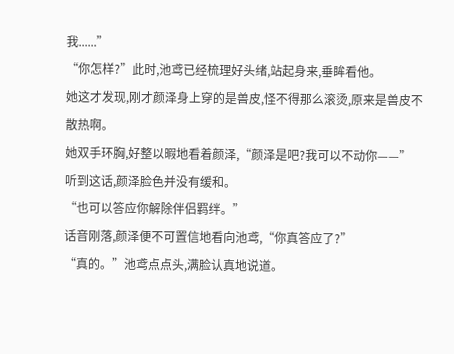我......”
“你怎样?”此时,池鸢已经梳理好头绪,站起身来,垂眸看他。
她这才发现,刚才颜泽身上穿的是兽皮,怪不得那么滚烫,原来是兽皮不散热啊。
她双手环胸,好整以暇地看着颜泽,“颜泽是吧?我可以不动你——”
听到这话,颜泽脸色并没有缓和。
“也可以答应你解除伴侣羁绊。”
话音刚落,颜泽便不可置信地看向池鸢,“你真答应了?”
“真的。”池鸢点点头,满脸认真地说道。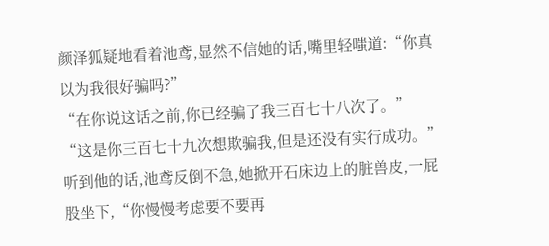颜泽狐疑地看着池鸢,显然不信她的话,嘴里轻嗤道:“你真以为我很好骗吗?”
“在你说这话之前,你已经骗了我三百七十八次了。”
“这是你三百七十九次想欺骗我,但是还没有实行成功。”
听到他的话,池鸢反倒不急,她掀开石床边上的脏兽皮,一屁股坐下,“你慢慢考虑要不要再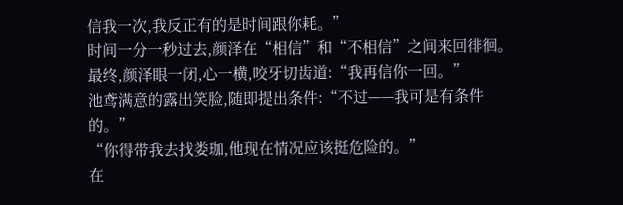信我一次,我反正有的是时间跟你耗。”
时间一分一秒过去,颜泽在“相信”和“不相信”之间来回徘徊。
最终,颜泽眼一闭,心一横,咬牙切齿道:“我再信你一回。”
池鸢满意的露出笑脸,随即提出条件:“不过——我可是有条件的。”
“你得带我去找娄珈,他现在情况应该挺危险的。”
在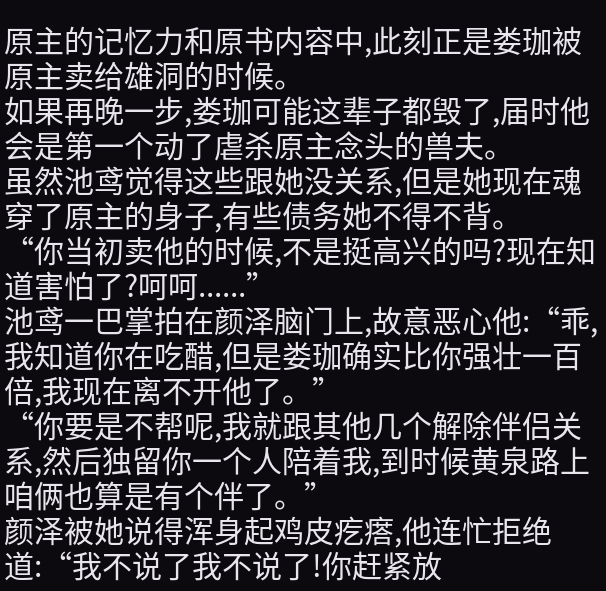原主的记忆力和原书内容中,此刻正是娄珈被原主卖给雄洞的时候。
如果再晚一步,娄珈可能这辈子都毁了,届时他会是第一个动了虐杀原主念头的兽夫。
虽然池鸢觉得这些跟她没关系,但是她现在魂穿了原主的身子,有些债务她不得不背。
“你当初卖他的时候,不是挺高兴的吗?现在知道害怕了?呵呵......”
池鸢一巴掌拍在颜泽脑门上,故意恶心他:“乖,我知道你在吃醋,但是娄珈确实比你强壮一百倍,我现在离不开他了。”
“你要是不帮呢,我就跟其他几个解除伴侣关系,然后独留你一个人陪着我,到时候黄泉路上咱俩也算是有个伴了。”
颜泽被她说得浑身起鸡皮疙瘩,他连忙拒绝道:“我不说了我不说了!你赶紧放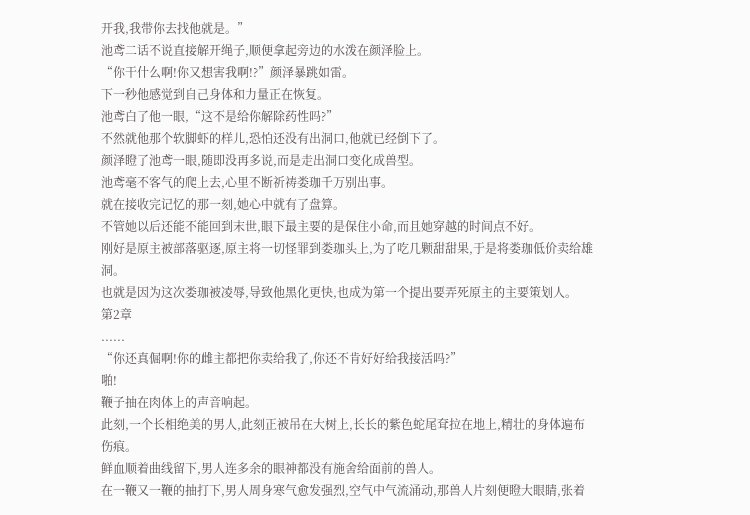开我,我带你去找他就是。”
池鸢二话不说直接解开绳子,顺便拿起旁边的水泼在颜泽脸上。
“你干什么啊!你又想害我啊!?”颜泽暴跳如雷。
下一秒他感觉到自己身体和力量正在恢复。
池鸢白了他一眼,“这不是给你解除药性吗?”
不然就他那个软脚虾的样儿,恐怕还没有出洞口,他就已经倒下了。
颜泽瞪了池鸢一眼,随即没再多说,而是走出洞口变化成兽型。
池鸢毫不客气的爬上去,心里不断祈祷娄珈千万别出事。
就在接收完记忆的那一刻,她心中就有了盘算。
不管她以后还能不能回到末世,眼下最主要的是保住小命,而且她穿越的时间点不好。
刚好是原主被部落驱逐,原主将一切怪罪到娄珈头上,为了吃几颗甜甜果,于是将娄珈低价卖给雄洞。
也就是因为这次娄珈被凌辱,导致他黑化更快,也成为第一个提出要弄死原主的主要策划人。
第2章
......
“你还真倔啊!你的雌主都把你卖给我了,你还不肯好好给我接活吗?”
啪!
鞭子抽在肉体上的声音响起。
此刻,一个长相绝美的男人,此刻正被吊在大树上,长长的紫色蛇尾耷拉在地上,精壮的身体遍布伤痕。
鲜血顺着曲线留下,男人连多余的眼神都没有施舍给面前的兽人。
在一鞭又一鞭的抽打下,男人周身寒气愈发强烈,空气中气流涌动,那兽人片刻便瞪大眼睛,张着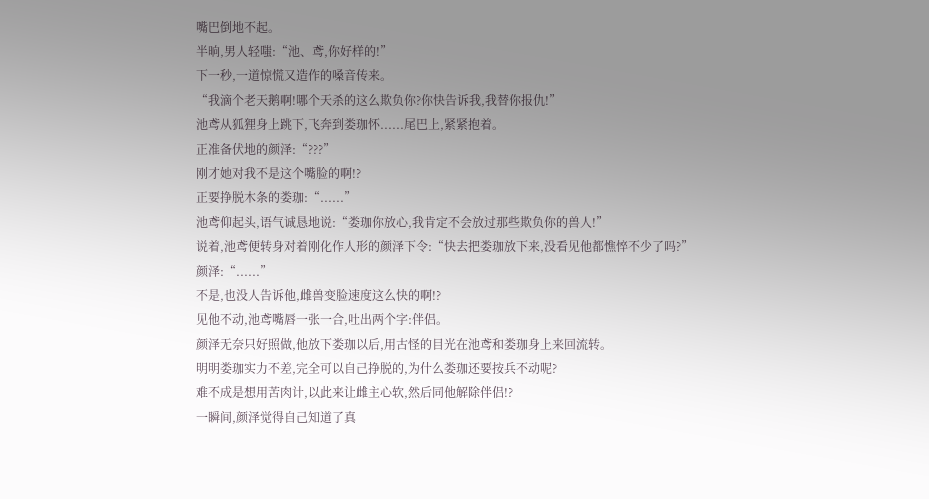嘴巴倒地不起。
半晌,男人轻嗤:“池、鸢,你好样的!”
下一秒,一道惊慌又造作的嗓音传来。
“我滴个老天鹅啊!哪个天杀的这么欺负你?你快告诉我,我替你报仇!”
池鸢从狐狸身上跳下,飞奔到娄珈怀......尾巴上,紧紧抱着。
正准备伏地的颜泽:“???”
刚才她对我不是这个嘴脸的啊!?
正要挣脱木条的娄珈:“......”
池鸢仰起头,语气诚恳地说:“娄珈你放心,我肯定不会放过那些欺负你的兽人!”
说着,池鸢便转身对着刚化作人形的颜泽下令:“快去把娄珈放下来,没看见他都憔悴不少了吗?”
颜泽:“......”
不是,也没人告诉他,雌兽变脸速度这么快的啊!?
见他不动,池鸢嘴唇一张一合,吐出两个字:伴侣。
颜泽无奈只好照做,他放下娄珈以后,用古怪的目光在池鸢和娄珈身上来回流转。
明明娄珈实力不差,完全可以自己挣脱的,为什么娄珈还要按兵不动呢?
难不成是想用苦肉计,以此来让雌主心软,然后同他解除伴侣!?
一瞬间,颜泽觉得自己知道了真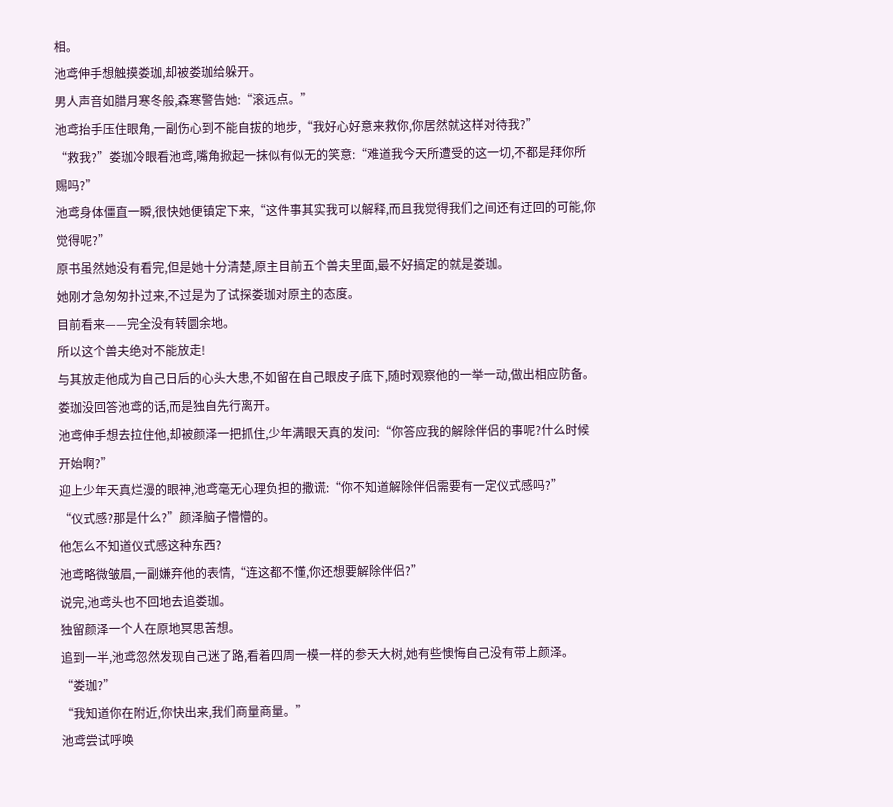相。
池鸢伸手想触摸娄珈,却被娄珈给躲开。
男人声音如腊月寒冬般,森寒警告她:“滚远点。”
池鸢抬手压住眼角,一副伤心到不能自拔的地步,“我好心好意来救你,你居然就这样对待我?”
“救我?”娄珈冷眼看池鸢,嘴角掀起一抹似有似无的笑意:“难道我今天所遭受的这一切,不都是拜你所赐吗?”
池鸢身体僵直一瞬,很快她便镇定下来,“这件事其实我可以解释,而且我觉得我们之间还有迂回的可能,你觉得呢?”
原书虽然她没有看完,但是她十分清楚,原主目前五个兽夫里面,最不好搞定的就是娄珈。
她刚才急匆匆扑过来,不过是为了试探娄珈对原主的态度。
目前看来——完全没有转圜余地。
所以这个兽夫绝对不能放走!
与其放走他成为自己日后的心头大患,不如留在自己眼皮子底下,随时观察他的一举一动,做出相应防备。
娄珈没回答池鸢的话,而是独自先行离开。
池鸢伸手想去拉住他,却被颜泽一把抓住,少年满眼天真的发问:“你答应我的解除伴侣的事呢?什么时候开始啊?”
迎上少年天真烂漫的眼神,池鸢毫无心理负担的撒谎:“你不知道解除伴侣需要有一定仪式感吗?”
“仪式感?那是什么?”颜泽脑子懵懵的。
他怎么不知道仪式感这种东西?
池鸢略微皱眉,一副嫌弃他的表情,“连这都不懂,你还想要解除伴侣?”
说完,池鸢头也不回地去追娄珈。
独留颜泽一个人在原地冥思苦想。
追到一半,池鸢忽然发现自己迷了路,看着四周一模一样的参天大树,她有些懊悔自己没有带上颜泽。
“娄珈?”
“我知道你在附近,你快出来,我们商量商量。”
池鸢尝试呼唤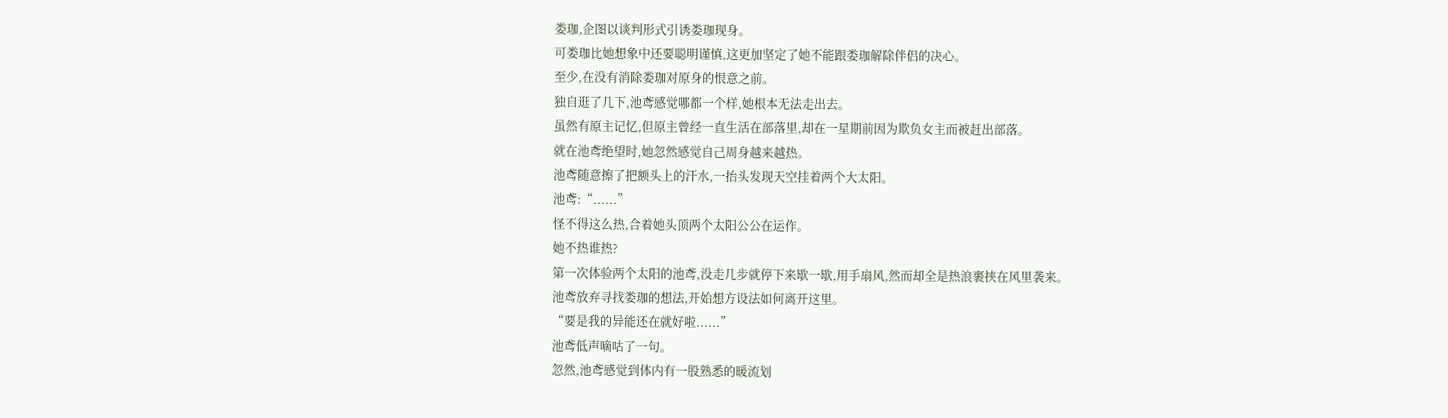娄珈,企图以谈判形式引诱娄珈现身。
可娄珈比她想象中还要聪明谨慎,这更加坚定了她不能跟娄珈解除伴侣的决心。
至少,在没有消除娄珈对原身的恨意之前。
独自逛了几下,池鸢感觉哪都一个样,她根本无法走出去。
虽然有原主记忆,但原主曾经一直生活在部落里,却在一星期前因为欺负女主而被赶出部落。
就在池鸢绝望时,她忽然感觉自己周身越来越热。
池鸢随意擦了把额头上的汗水,一抬头发现天空挂着两个大太阳。
池鸢:“......”
怪不得这么热,合着她头顶两个太阳公公在运作。
她不热谁热?
第一次体验两个太阳的池鸢,没走几步就停下来歇一歇,用手扇风,然而却全是热浪裹挟在风里袭来。
池鸢放弃寻找娄珈的想法,开始想方设法如何离开这里。
“要是我的异能还在就好啦......”
池鸢低声嘀咕了一句。
忽然,池鸢感觉到体内有一股熟悉的暖流划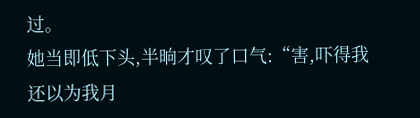过。
她当即低下头,半晌才叹了口气:“害,吓得我还以为我月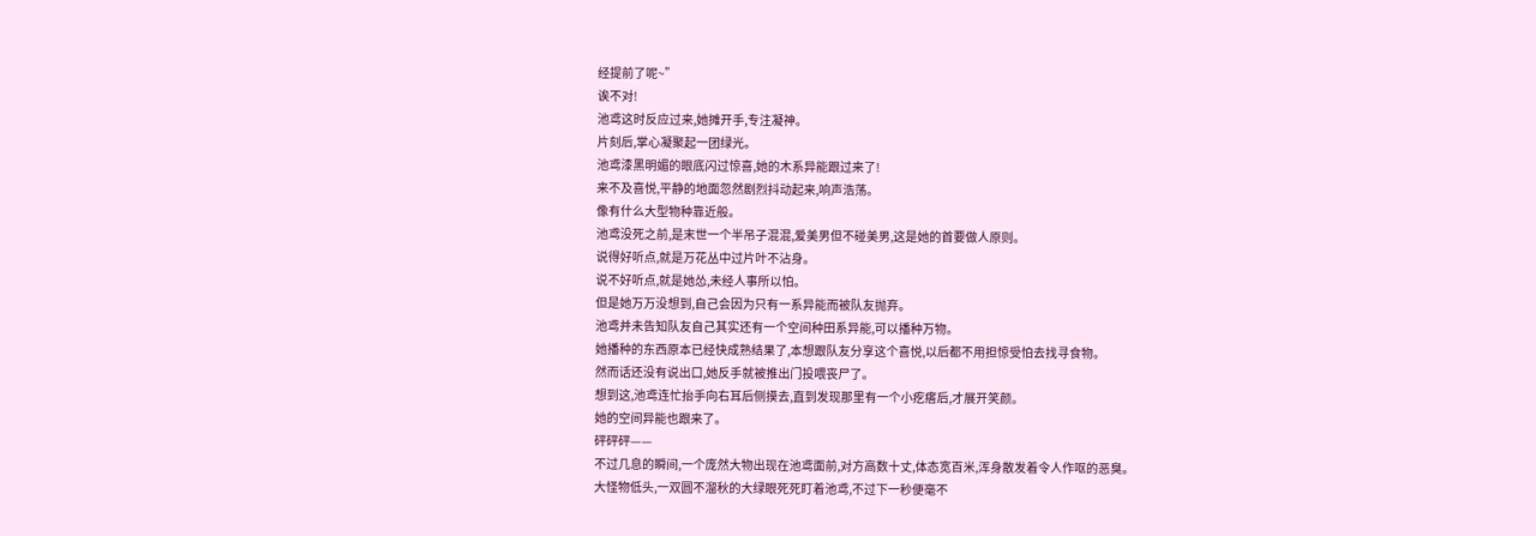经提前了呢~”
诶不对!
池鸢这时反应过来,她摊开手,专注凝神。
片刻后,掌心凝聚起一团绿光。
池鸢漆黑明媚的眼底闪过惊喜,她的木系异能跟过来了!
来不及喜悦,平静的地面忽然剧烈抖动起来,响声浩荡。
像有什么大型物种靠近般。
池鸢没死之前,是末世一个半吊子混混,爱美男但不碰美男,这是她的首要做人原则。
说得好听点,就是万花丛中过片叶不沾身。
说不好听点,就是她怂,未经人事所以怕。
但是她万万没想到,自己会因为只有一系异能而被队友抛弃。
池鸢并未告知队友自己其实还有一个空间种田系异能,可以播种万物。
她播种的东西原本已经快成熟结果了,本想跟队友分享这个喜悦,以后都不用担惊受怕去找寻食物。
然而话还没有说出口,她反手就被推出门投喂丧尸了。
想到这,池鸢连忙抬手向右耳后侧摸去,直到发现那里有一个小疙瘩后,才展开笑颜。
她的空间异能也跟来了。
砰砰砰——
不过几息的瞬间,一个庞然大物出现在池鸢面前,对方高数十丈,体态宽百米,浑身散发着令人作呕的恶臭。
大怪物低头,一双圆不溜秋的大绿眼死死盯着池鸢,不过下一秒便毫不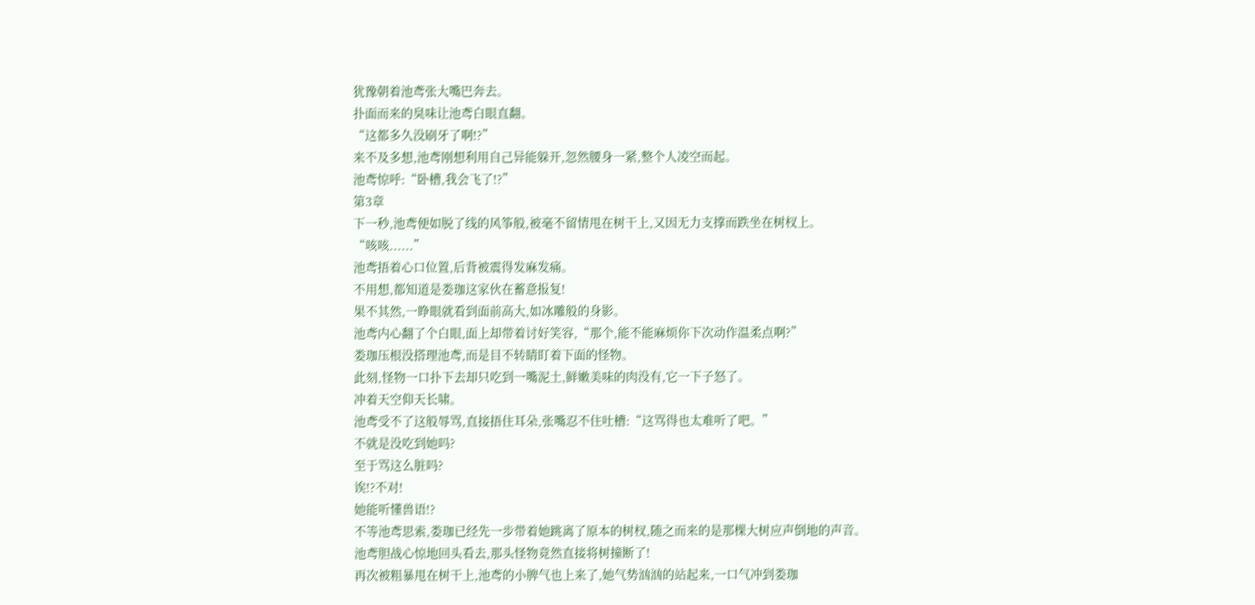犹豫朝着池鸢张大嘴巴奔去。
扑面而来的臭味让池鸢白眼直翻。
“这都多久没刷牙了啊!?”
来不及多想,池鸢刚想利用自己异能躲开,忽然腰身一紧,整个人凌空而起。
池鸢惊呼:“卧槽,我会飞了!?”
第3章
下一秒,池鸢便如脱了线的风筝般,被毫不留情甩在树干上,又因无力支撑而跌坐在树杈上。
“咳咳......”
池鸢捂着心口位置,后背被震得发麻发痛。
不用想,都知道是娄珈这家伙在蓄意报复!
果不其然,一睁眼就看到面前高大,如冰雕般的身影。
池鸢内心翻了个白眼,面上却带着讨好笑容,“那个,能不能麻烦你下次动作温柔点啊?”
娄珈压根没搭理池鸢,而是目不转睛盯着下面的怪物。
此刻,怪物一口扑下去却只吃到一嘴泥土,鲜嫩美味的肉没有,它一下子怒了。
冲着天空仰天长啸。
池鸢受不了这般辱骂,直接捂住耳朵,张嘴忍不住吐槽:“这骂得也太难听了吧。”
不就是没吃到她吗?
至于骂这么脏吗?
诶!?不对!
她能听懂兽语!?
不等池鸢思索,娄珈已经先一步带着她跳离了原本的树杈,随之而来的是那棵大树应声倒地的声音。
池鸢胆战心惊地回头看去,那头怪物竟然直接将树撞断了!
再次被粗暴甩在树干上,池鸢的小脾气也上来了,她气势汹汹的站起来,一口气冲到娄珈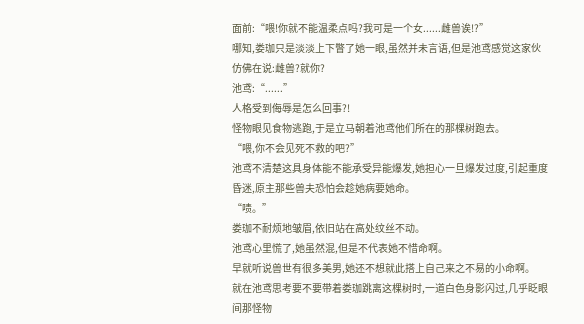面前:“喂!你就不能温柔点吗?我可是一个女......雌兽诶!?”
哪知,娄珈只是淡淡上下瞥了她一眼,虽然并未言语,但是池鸢感觉这家伙仿佛在说:雌兽?就你?
池鸢:“......”
人格受到侮辱是怎么回事?!
怪物眼见食物逃跑,于是立马朝着池鸢他们所在的那棵树跑去。
“喂,你不会见死不救的吧?”
池鸢不清楚这具身体能不能承受异能爆发,她担心一旦爆发过度,引起重度昏迷,原主那些兽夫恐怕会趁她病要她命。
“啧。”
娄珈不耐烦地皱眉,依旧站在高处纹丝不动。
池鸢心里慌了,她虽然混,但是不代表她不惜命啊。
早就听说兽世有很多美男,她还不想就此搭上自己来之不易的小命啊。
就在池鸢思考要不要带着娄珈跳离这棵树时,一道白色身影闪过,几乎眨眼间那怪物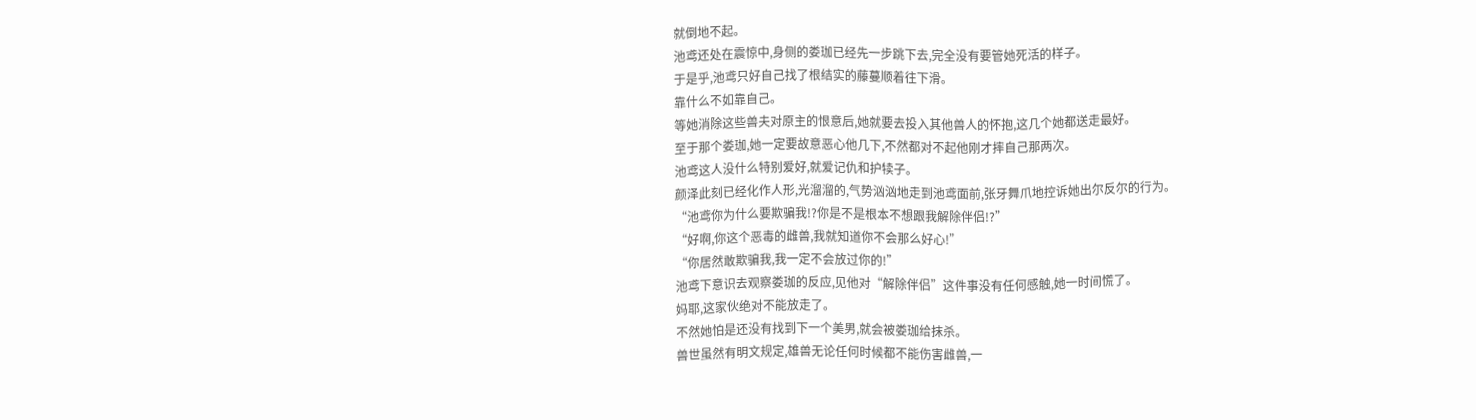就倒地不起。
池鸢还处在震惊中,身侧的娄珈已经先一步跳下去,完全没有要管她死活的样子。
于是乎,池鸢只好自己找了根结实的藤蔓顺着往下滑。
靠什么不如靠自己。
等她消除这些兽夫对原主的恨意后,她就要去投入其他兽人的怀抱,这几个她都送走最好。
至于那个娄珈,她一定要故意恶心他几下,不然都对不起他刚才摔自己那两次。
池鸢这人没什么特别爱好,就爱记仇和护犊子。
颜泽此刻已经化作人形,光溜溜的,气势汹汹地走到池鸢面前,张牙舞爪地控诉她出尔反尔的行为。
“池鸢你为什么要欺骗我!?你是不是根本不想跟我解除伴侣!?”
“好啊,你这个恶毒的雌兽,我就知道你不会那么好心!”
“你居然敢欺骗我,我一定不会放过你的!”
池鸢下意识去观察娄珈的反应,见他对“解除伴侣”这件事没有任何感触,她一时间慌了。
妈耶,这家伙绝对不能放走了。
不然她怕是还没有找到下一个美男,就会被娄珈给抹杀。
兽世虽然有明文规定,雄兽无论任何时候都不能伤害雌兽,一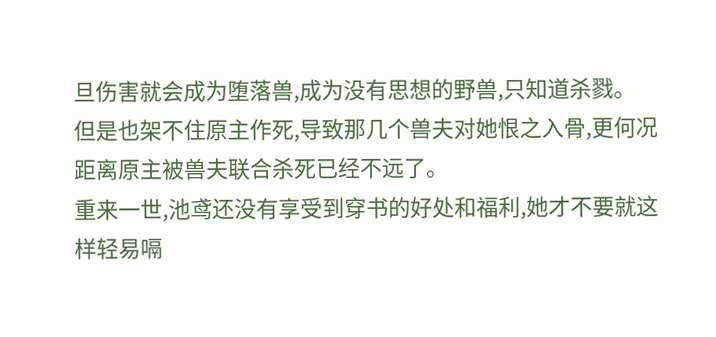旦伤害就会成为堕落兽,成为没有思想的野兽,只知道杀戮。
但是也架不住原主作死,导致那几个兽夫对她恨之入骨,更何况距离原主被兽夫联合杀死已经不远了。
重来一世,池鸢还没有享受到穿书的好处和福利,她才不要就这样轻易嗝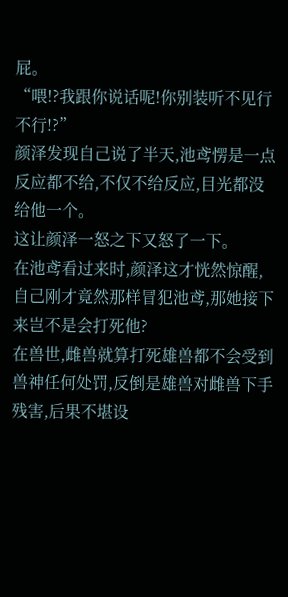屁。
“喂!?我跟你说话呢!你别装听不见行不行!?”
颜泽发现自己说了半天,池鸢愣是一点反应都不给,不仅不给反应,目光都没给他一个。
这让颜泽一怒之下又怒了一下。
在池鸢看过来时,颜泽这才恍然惊醒,自己刚才竟然那样冒犯池鸢,那她接下来岂不是会打死他?
在兽世,雌兽就算打死雄兽都不会受到兽神任何处罚,反倒是雄兽对雌兽下手残害,后果不堪设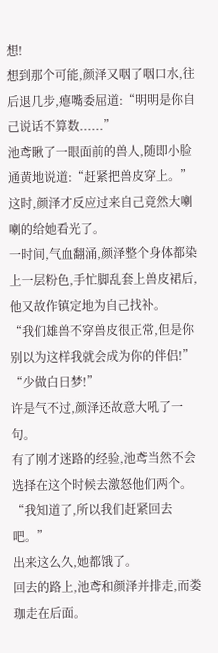想!
想到那个可能,颜泽又咽了咽口水,往后退几步,瘪嘴委屈道:“明明是你自己说话不算数......”
池鸢瞅了一眼面前的兽人,随即小脸通黄地说道:“赶紧把兽皮穿上。”
这时,颜泽才反应过来自己竟然大喇喇的给她看光了。
一时间,气血翻涌,颜泽整个身体都染上一层粉色,手忙脚乱套上兽皮裙后,他又故作镇定地为自己找补。
“我们雄兽不穿兽皮很正常,但是你别以为这样我就会成为你的伴侣!”
“少做白日梦!”
许是气不过,颜泽还故意大吼了一句。
有了刚才迷路的经验,池鸢当然不会选择在这个时候去激怒他们两个。
“我知道了,所以我们赶紧回去吧。”
出来这么久,她都饿了。
回去的路上,池鸢和颜泽并排走,而娄珈走在后面。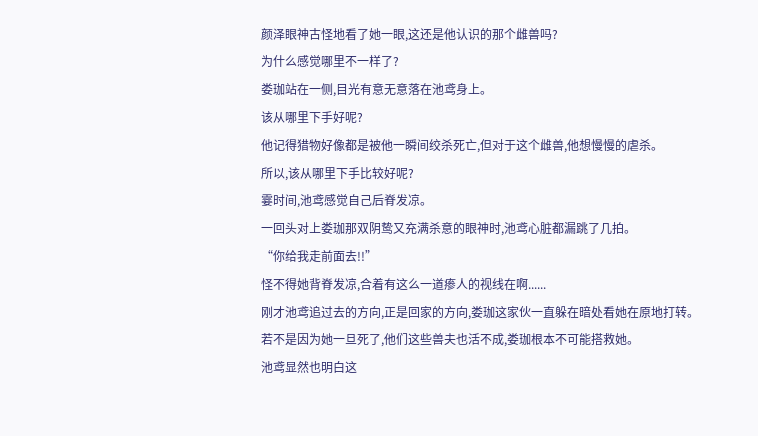颜泽眼神古怪地看了她一眼,这还是他认识的那个雌兽吗?
为什么感觉哪里不一样了?
娄珈站在一侧,目光有意无意落在池鸢身上。
该从哪里下手好呢?
他记得猎物好像都是被他一瞬间绞杀死亡,但对于这个雌兽,他想慢慢的虐杀。
所以,该从哪里下手比较好呢?
霎时间,池鸢感觉自己后脊发凉。
一回头对上娄珈那双阴鸷又充满杀意的眼神时,池鸢心脏都漏跳了几拍。
“你给我走前面去!!”
怪不得她背脊发凉,合着有这么一道瘆人的视线在啊......
刚才池鸢追过去的方向,正是回家的方向,娄珈这家伙一直躲在暗处看她在原地打转。
若不是因为她一旦死了,他们这些兽夫也活不成,娄珈根本不可能搭救她。
池鸢显然也明白这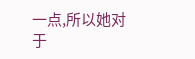一点,所以她对于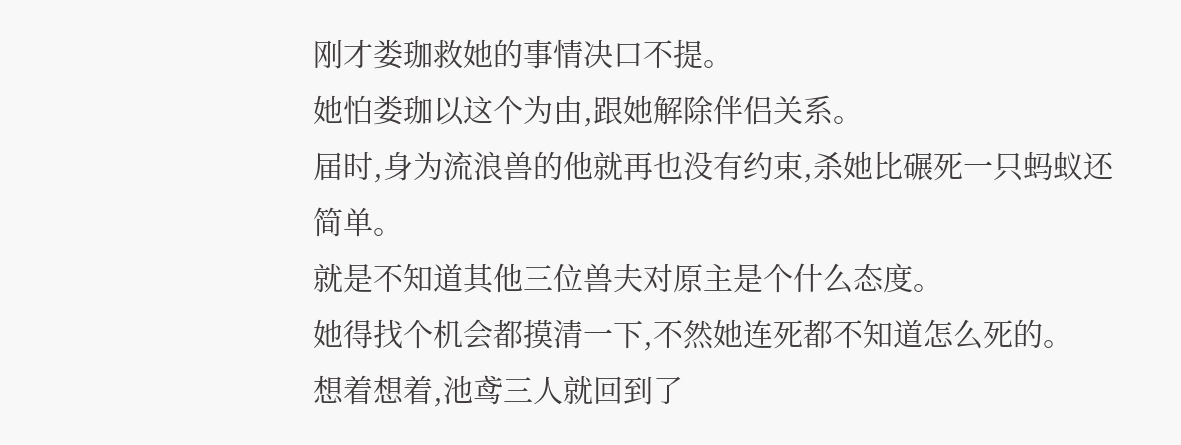刚才娄珈救她的事情决口不提。
她怕娄珈以这个为由,跟她解除伴侣关系。
届时,身为流浪兽的他就再也没有约束,杀她比碾死一只蚂蚁还简单。
就是不知道其他三位兽夫对原主是个什么态度。
她得找个机会都摸清一下,不然她连死都不知道怎么死的。
想着想着,池鸢三人就回到了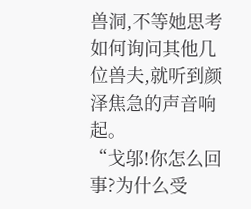兽洞,不等她思考如何询问其他几位兽夫,就听到颜泽焦急的声音响起。
“戈邬!你怎么回事?为什么受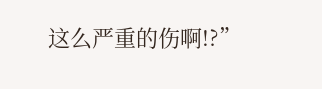这么严重的伤啊!?”